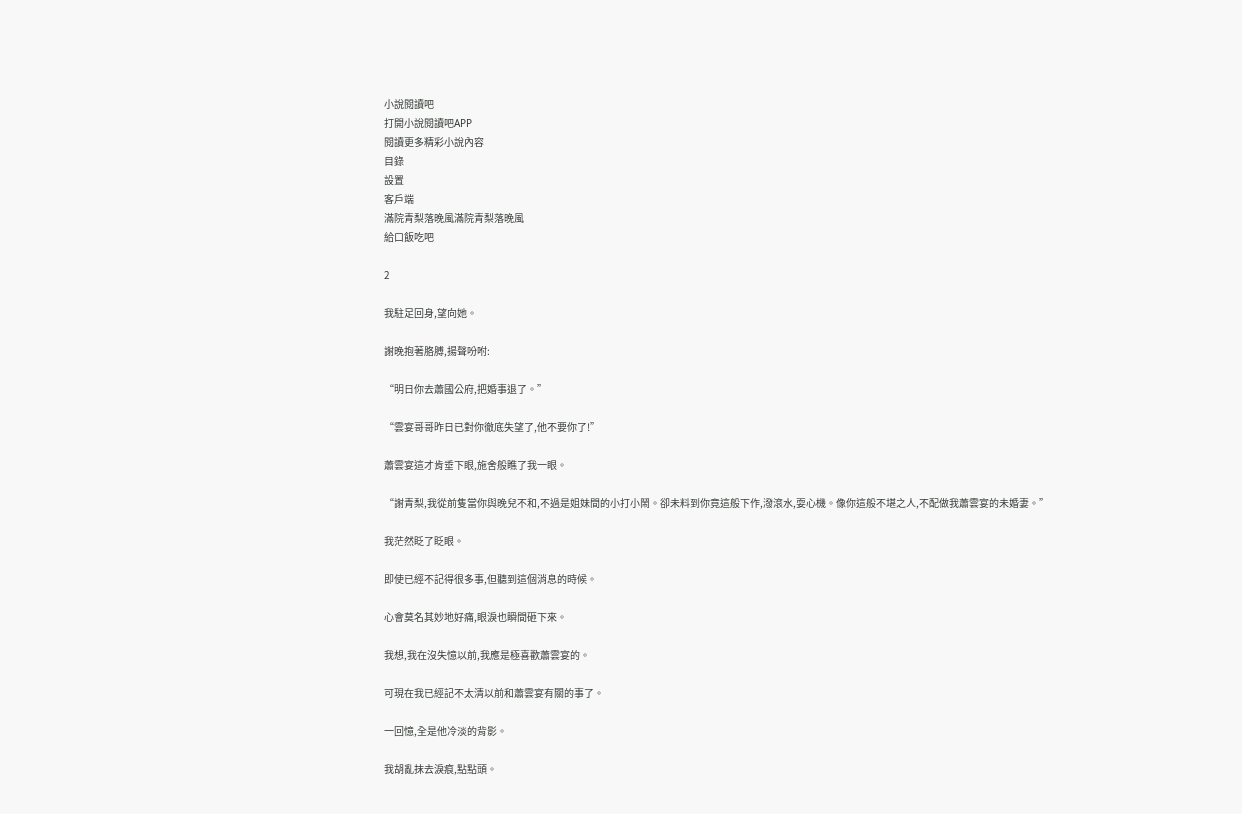小說閱讀吧
打開小說閱讀吧APP
閱讀更多精彩小說內容
目錄
設置
客戶端
滿院青梨落晚風滿院青梨落晚風
給口飯吃吧

2

我駐足回身,望向她。

謝晚抱著胳膊,揚聲吩咐:

“明日你去蕭國公府,把婚事退了。”

“雲宴哥哥昨日已對你徹底失望了,他不要你了!”

蕭雲宴這才肯垂下眼,施舍般瞧了我一眼。

“謝青梨,我從前隻當你與晚兒不和,不過是姐妹間的小打小鬧。卻未料到你竟這般下作,潑滾水,耍心機。像你這般不堪之人,不配做我蕭雲宴的未婚妻。”

我茫然眨了眨眼。

即使已經不記得很多事,但聽到這個消息的時候。

心會莫名其妙地好痛,眼淚也瞬間砸下來。

我想,我在沒失憶以前,我應是極喜歡蕭雲宴的。

可現在我已經記不太清以前和蕭雲宴有關的事了。

一回憶,全是他冷淡的背影。

我胡亂抹去淚痕,點點頭。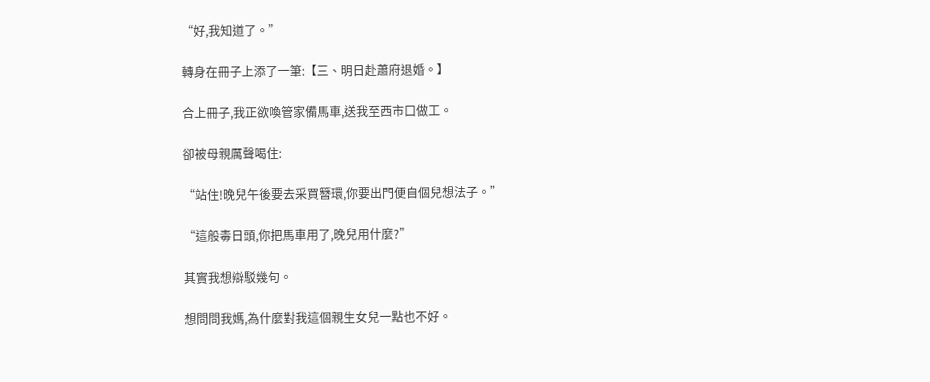“好,我知道了。”

轉身在冊子上添了一筆:【三、明日赴蕭府退婚。】

合上冊子,我正欲喚管家備馬車,送我至西市口做工。

卻被母親厲聲喝住:

“站住!晚兒午後要去采買簪環,你要出門便自個兒想法子。”

“這般毒日頭,你把馬車用了,晚兒用什麼?”

其實我想辯駁幾句。

想問問我媽,為什麼對我這個親生女兒一點也不好。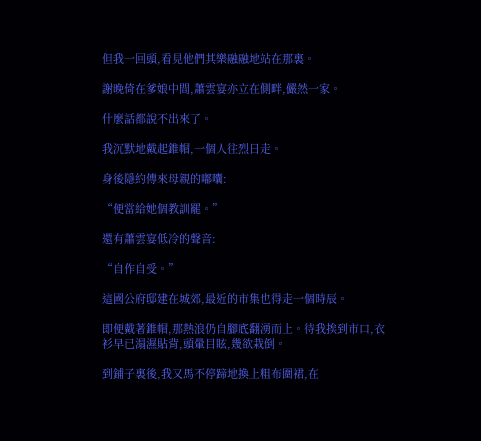但我一回頭,看見他們其樂融融地站在那裏。

謝晚倚在爹娘中間,蕭雲宴亦立在側畔,儼然一家。

什麼話都說不出來了。

我沉默地戴起錐帽,一個人往烈日走。

身後隱約傳來母親的嘟囔:

“便當給她個教訓罷。”

還有蕭雲宴低冷的聲音:

“自作自受。”

這國公府邸建在城郊,最近的市集也得走一個時辰。

即便戴著錐帽,那熱浪仍自腳底翻湧而上。待我挨到市口,衣衫早已溻濕貼背,頭暈目眩,幾欲栽倒。

到鋪子裏後,我又馬不停蹄地換上粗布圍裙,在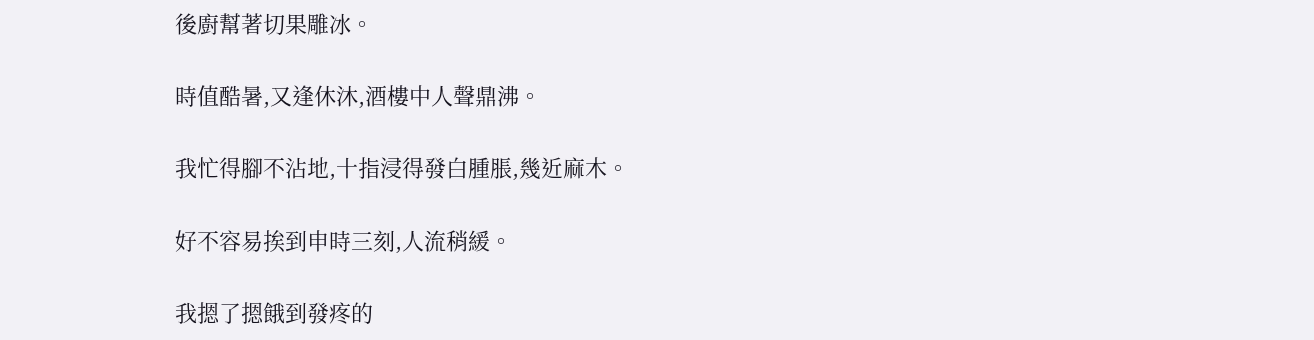後廚幫著切果雕冰。

時值酷暑,又逢休沐,酒樓中人聲鼎沸。

我忙得腳不沾地,十指浸得發白腫脹,幾近麻木。

好不容易挨到申時三刻,人流稍緩。

我摁了摁餓到發疼的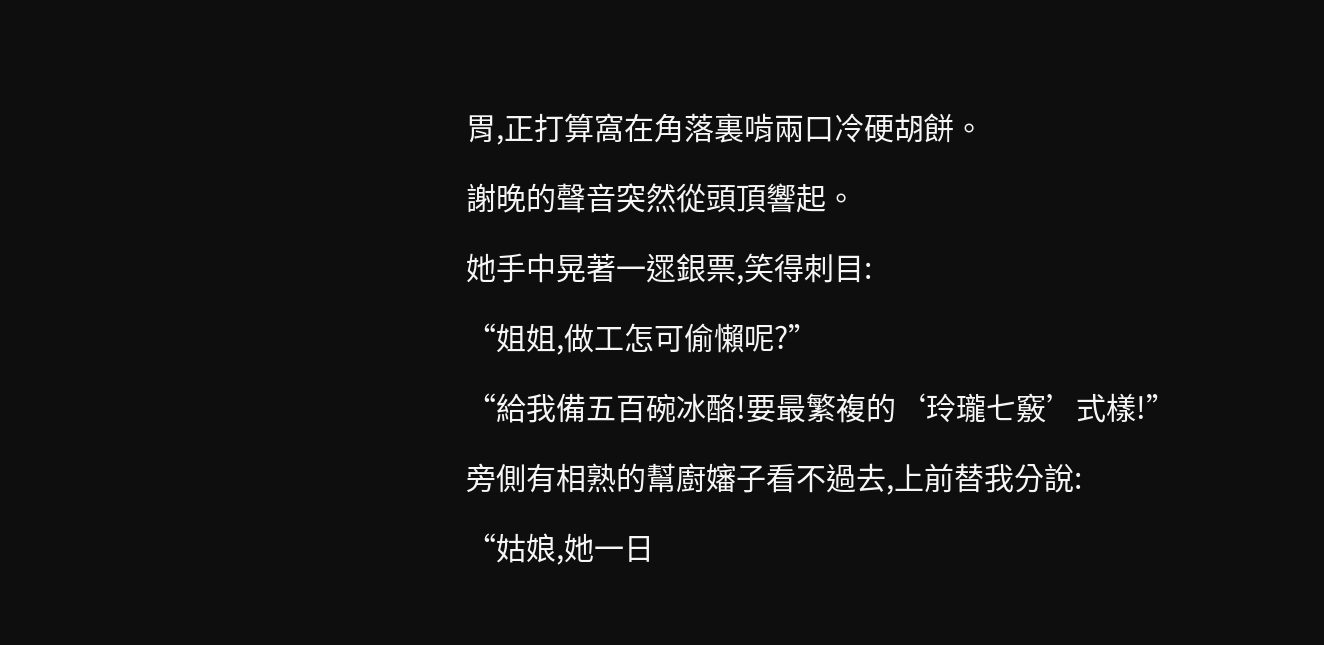胃,正打算窩在角落裏啃兩口冷硬胡餅。

謝晚的聲音突然從頭頂響起。

她手中晃著一遝銀票,笑得刺目:

“姐姐,做工怎可偷懶呢?”

“給我備五百碗冰酪!要最繁複的‘玲瓏七竅’式樣!”

旁側有相熟的幫廚嬸子看不過去,上前替我分說:

“姑娘,她一日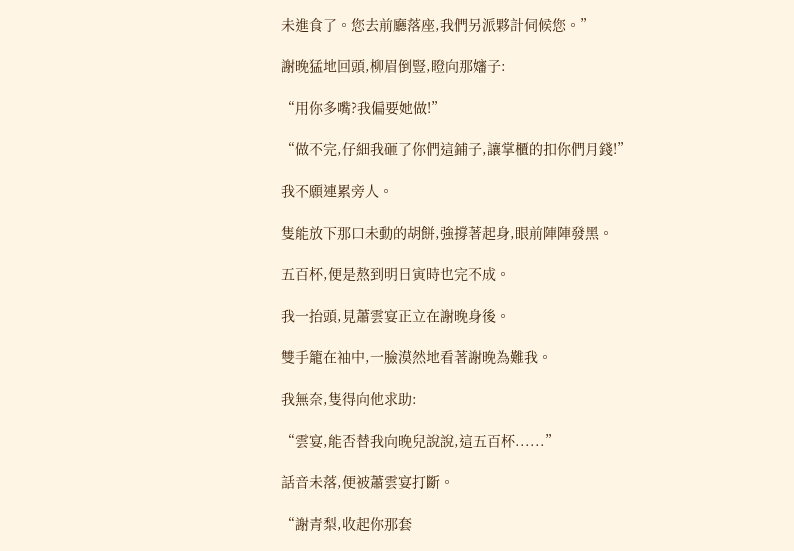未進食了。您去前廳落座,我們另派夥計伺候您。”

謝晚猛地回頭,柳眉倒豎,瞪向那嬸子:

“用你多嘴?我偏要她做!”

“做不完,仔細我砸了你們這鋪子,讓掌櫃的扣你們月錢!”

我不願連累旁人。

隻能放下那口未動的胡餅,強撐著起身,眼前陣陣發黑。

五百杯,便是熬到明日寅時也完不成。

我一抬頭,見蕭雲宴正立在謝晚身後。

雙手籠在袖中,一臉漠然地看著謝晚為難我。

我無奈,隻得向他求助:

“雲宴,能否替我向晚兒說說,這五百杯......”

話音未落,便被蕭雲宴打斷。

“謝青梨,收起你那套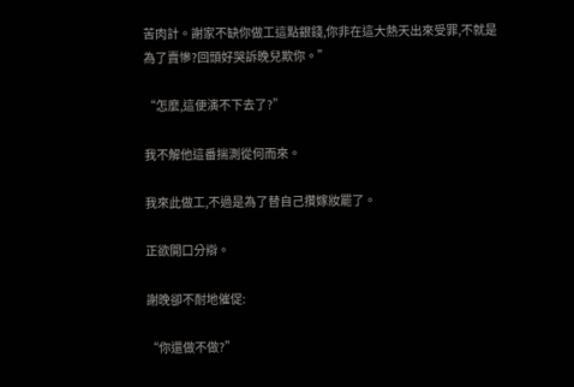苦肉計。謝家不缺你做工這點銀錢,你非在這大熱天出來受罪,不就是為了賣慘?回頭好哭訴晚兒欺你。”

“怎麼,這便演不下去了?”

我不解他這番揣測從何而來。

我來此做工,不過是為了替自己攢嫁妝罷了。

正欲開口分辯。

謝晚卻不耐地催促:

“你還做不做?”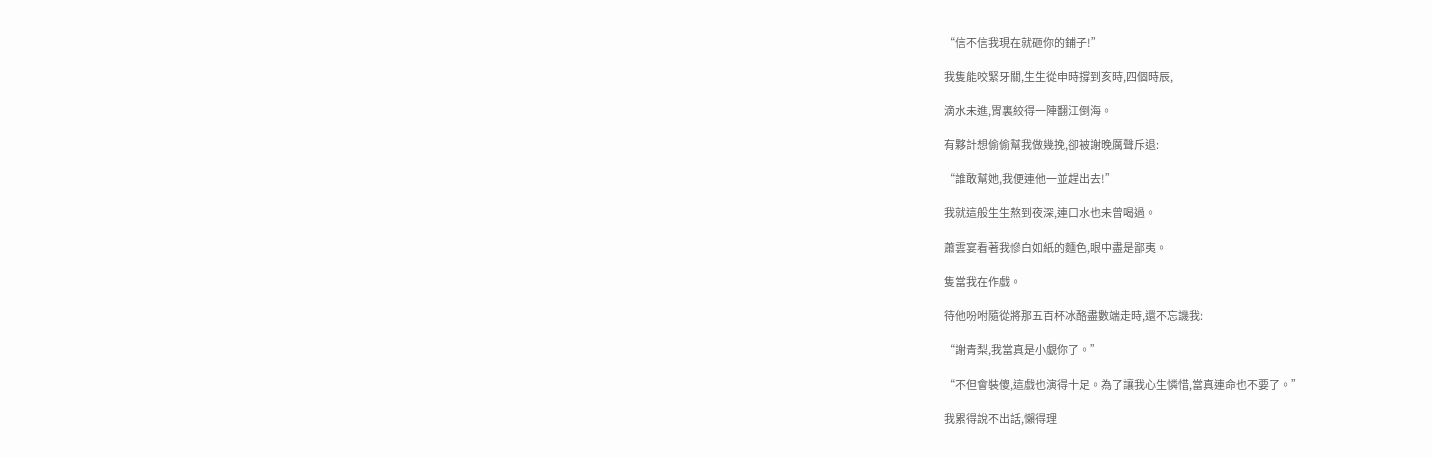“信不信我現在就砸你的鋪子!”

我隻能咬緊牙關,生生從申時撐到亥時,四個時辰,

滴水未進,胃裏絞得一陣翻江倒海。

有夥計想偷偷幫我做幾挽,卻被謝晚厲聲斥退:

“誰敢幫她,我便連他一並趕出去!”

我就這般生生熬到夜深,連口水也未曾喝過。

蕭雲宴看著我慘白如紙的麵色,眼中盡是鄙夷。

隻當我在作戲。

待他吩咐隨從將那五百杯冰酪盡數端走時,還不忘譏我:

“謝青梨,我當真是小覷你了。”

“不但會裝傻,這戲也演得十足。為了讓我心生憐惜,當真連命也不要了。”

我累得說不出話,懶得理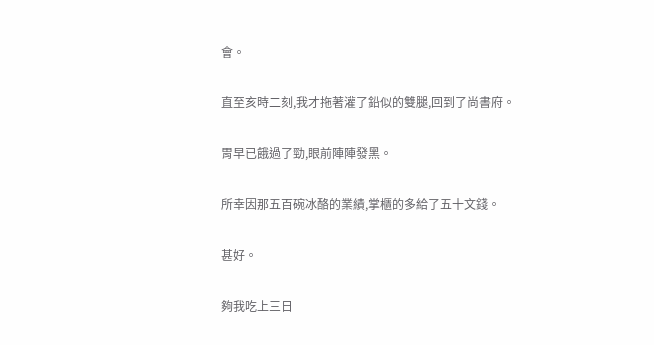會。

直至亥時二刻,我才拖著灌了鉛似的雙腿,回到了尚書府。

胃早已餓過了勁,眼前陣陣發黑。

所幸因那五百碗冰酪的業績,掌櫃的多給了五十文錢。

甚好。

夠我吃上三日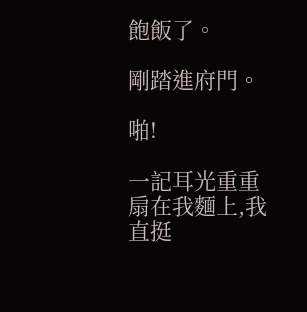飽飯了。

剛踏進府門。

啪!

一記耳光重重扇在我麵上,我直挺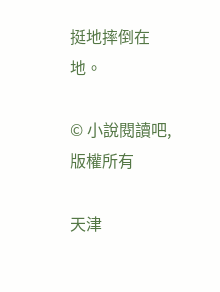挺地摔倒在地。

© 小說閱讀吧, 版權所有

天津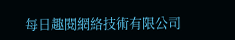每日趣閱網絡技術有限公司